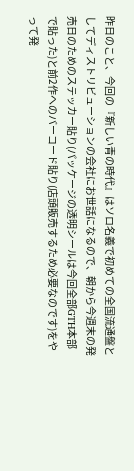昨日のこと、今回の『新しい青の時代』はソロ名義で初めての全国流通盤としてディストリビューションの会社にお世話になるので、朝から今週末の発売日のためのステッカー貼り(パッケージの透明シールは今回全部GTH本部で貼った)と前2作へのバーコード貼り(店頭販売するため必要なのです)をやって発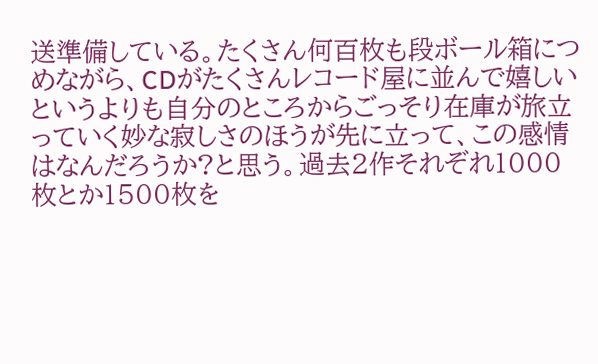送準備している。たくさん何百枚も段ボール箱につめながら、CDがたくさんレコード屋に並んで嬉しいというよりも自分のところからごっそり在庫が旅立っていく妙な寂しさのほうが先に立って、この感情はなんだろうか?と思う。過去2作それぞれ1000枚とか1500枚を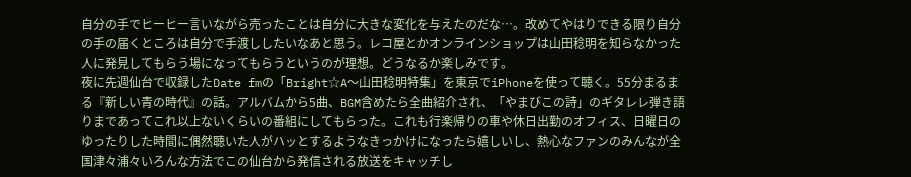自分の手でヒーヒー言いながら売ったことは自分に大きな変化を与えたのだな…。改めてやはりできる限り自分の手の届くところは自分で手渡ししたいなあと思う。レコ屋とかオンラインショップは山田稔明を知らなかった人に発見してもらう場になってもらうというのが理想。どうなるか楽しみです。
夜に先週仙台で収録したDate fmの「Bright☆A〜山田稔明特集」を東京でiPhoneを使って聴く。55分まるまる『新しい青の時代』の話。アルバムから5曲、BGM含めたら全曲紹介され、「やまびこの詩」のギタレレ弾き語りまであってこれ以上ないくらいの番組にしてもらった。これも行楽帰りの車や休日出勤のオフィス、日曜日のゆったりした時間に偶然聴いた人がハッとするようなきっかけになったら嬉しいし、熱心なファンのみんなが全国津々浦々いろんな方法でこの仙台から発信される放送をキャッチし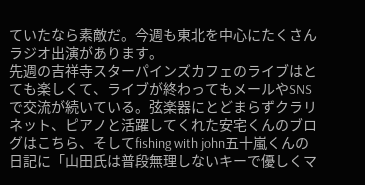ていたなら素敵だ。今週も東北を中心にたくさんラジオ出演があります。
先週の吉祥寺スターパインズカフェのライブはとても楽しくて、ライブが終わってもメールやSNSで交流が続いている。弦楽器にとどまらずクラリネット、ピアノと活躍してくれた安宅くんのブログはこちら、そしてfishing with john五十嵐くんの日記に「山田氏は普段無理しないキーで優しくマ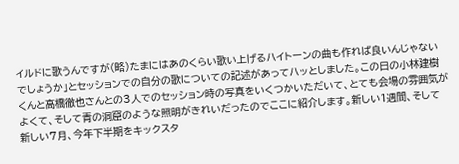イルドに歌うんですが(略)たまにはあのくらい歌い上げるハイトーンの曲も作れば良いんじゃないでしょうか」とセッションでの自分の歌についての記述があってハッとしました。この日の小林建樹くんと高橋徹也さんとの3人でのセッション時の写真をいくつかいただいて、とても会場の雰囲気がよくて、そして青の洞窟のような照明がきれいだったのでここに紹介します。新しい1週間、そして新しい7月、今年下半期をキックスタ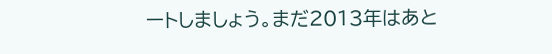ートしましょう。まだ2013年はあと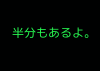半分もあるよ。